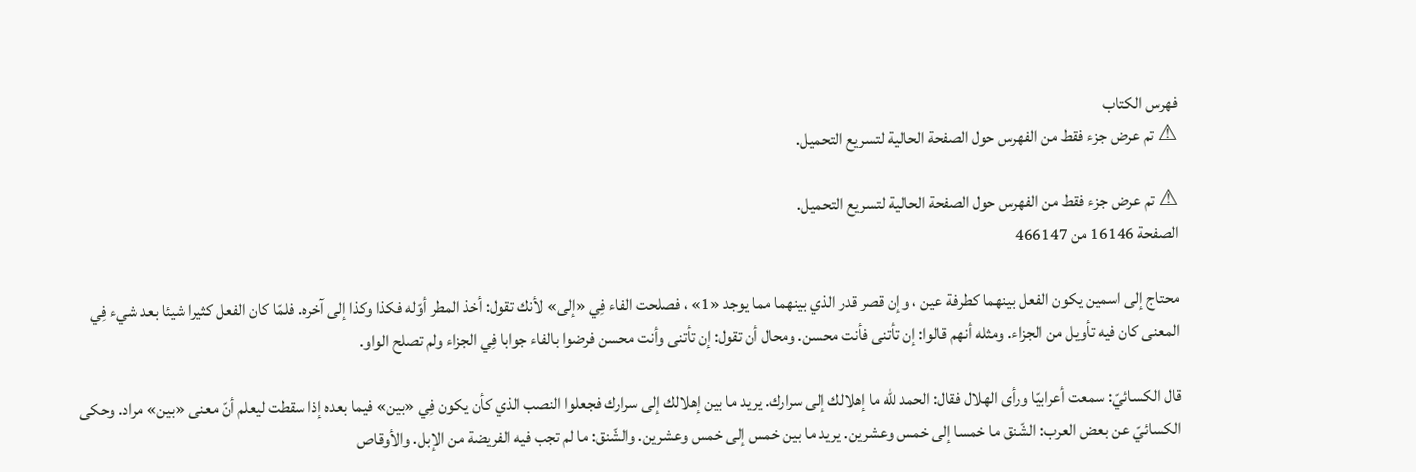فهرس الكتاب
⚠ تم عرض جزء فقط من الفهرس حول الصفحة الحالية لتسريع التحميل.

⚠ تم عرض جزء فقط من الفهرس حول الصفحة الحالية لتسريع التحميل.
الصفحة 16146 من 466147

محتاج إلى اسمين يكون الفعل بينهما كطرفة عين ، وإن قصر قدر الذي بينهما مما يوجد «1» ، فصلحت الفاء فِي «إلى» لأنك تقول: أخذ المطر أوّله فكذا وكذا إلى آخره. فلمّا كان الفعل كثيرا شيئا بعد شيء فِي المعنى كان فيه تأويل من الجزاء. ومثله أنهم قالوا: إن تأتنى فأنت محسن. ومحال أن تقول: إن تأتنى وأنت محسن فرضوا بالفاء جوابا فِي الجزاء ولم تصلح الواو.

قال الكسائيّ: سمعت أعرابيّا ورأى الهلال فقال: الحمد للّه ما إهلالك إلى سرارك. يريد ما بين إهلالك إلى سرارك فجعلوا النصب الذي كأن يكون فِي «بين» فيما بعده إذا سقطت ليعلم أنّ معنى «بين» مراد. وحكى الكسائيّ عن بعض العرب: الشّنق ما خمسا إلى خمس وعشرين. يريد ما بين خمس إلى خمس وعشرين. والشّنق: ما لم تجب فيه الفريضة من الإبل. والأوقاص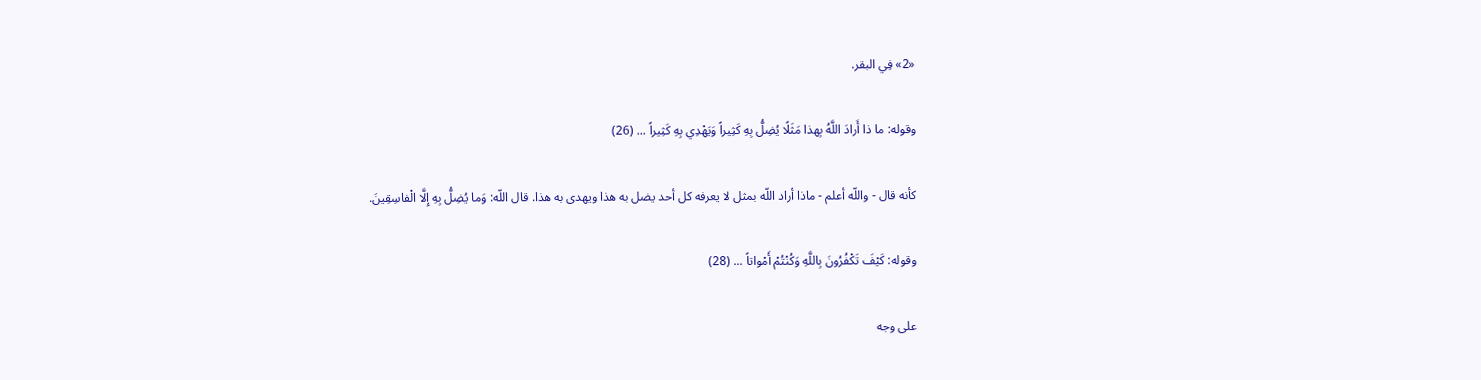«2» فِي البقر.

وقوله: ما ذا أَرادَ اللَّهُ بِهذا مَثَلًا يُضِلُّ بِهِ كَثِيراً وَيَهْدِي بِهِ كَثِيراً ... (26)

كأنه قال - واللّه أعلم - ماذا أراد اللّه بمثل لا يعرفه كل أحد يضل به هذا ويهدى به هذا. قال اللّه: وَما يُضِلُّ بِهِ إِلَّا الْفاسِقِينَ.

وقوله: كَيْفَ تَكْفُرُونَ بِاللَّهِ وَكُنْتُمْ أَمْواتاً ... (28)

على وجه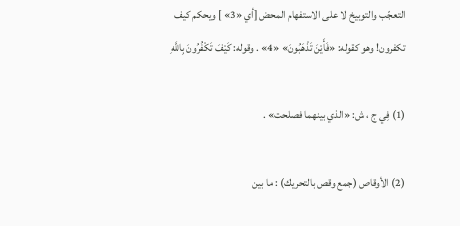التعجّب والتوبيخ لا على الاستفهام المحض [أي «3» ] ويحكم كيف تكفرون! وهو كقوله: «فَأَيْنَ تَذْهَبُونَ» «4» . وقوله: كَيْفَ تَكْفُرُونَ بِاللَّهِ

(1) فِي ج ، ش: «الذي بينهما فصلحت» .

(2) الأوقاص (جمع وقص بالتحريك) : ما بين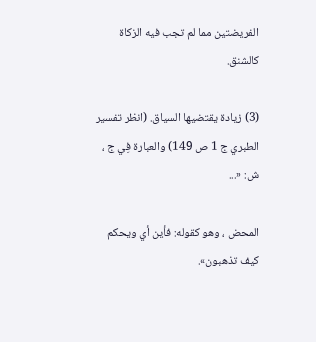الفريضتين مما لم تجب فيه الزكاة كالشنق.

(3) زيادة يقتضيها السياق. (انظر تفسير الطبري ج 1 ص 149) والعبارة فِي ج ، ش: «...

المحض ، وهو كقوله: فأين أي ويحكم كيف تذهبون».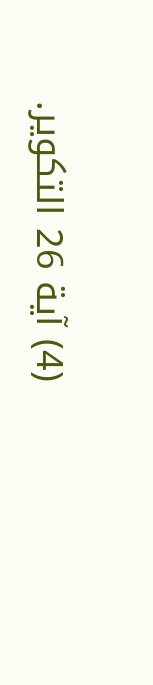(4) آية 26 التكوير.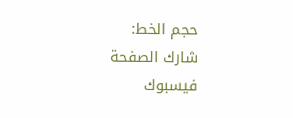حجم الخط:
شارك الصفحة
فيسبوك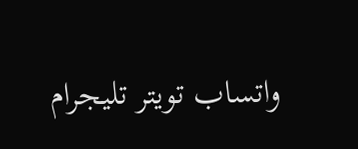واتساب تويتر تليجرام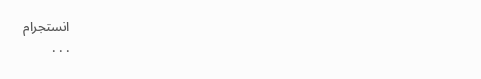انستجرام
. . .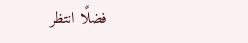فضلًا انتظر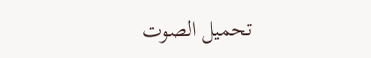تحميل الصوت